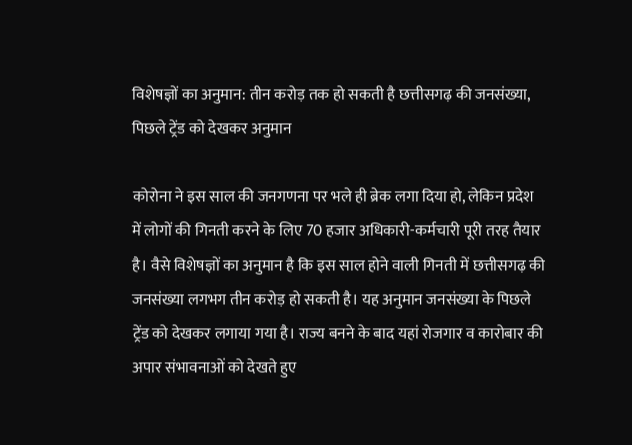विशेषज्ञों का अनुमान: तीन करोड़ तक हो सकती है छत्तीसगढ़ की जनसंख्या, पिछले ट्रेंड को देखकर अनुमान

कोरोना ने इस साल की जनगणना पर भले ही ब्रेक लगा दिया हो, लेकिन प्रदेश में लोगों की गिनती करने के लिए 70 हजार अधिकारी-कर्मचारी पूरी तरह तैयार है। वैसे विशेषज्ञों का अनुमान है कि इस साल होने वाली गिनती में छत्तीसगढ़ की जनसंख्या लगभग तीन करोड़ हो सकती है। यह अनुमान जनसंख्या के पिछले ट्रेंड को देखकर लगाया गया है। राज्य बनने के बाद यहां रोजगार व कारोबार की अपार संभावनाओं को देखते हुए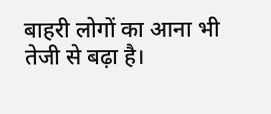बाहरी लोगों का आना भी तेजी से बढ़ा है।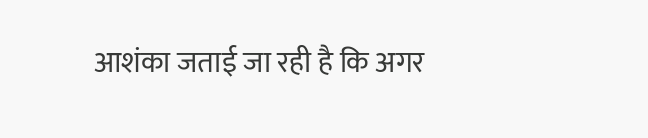आशंका जताई जा रही है कि अगर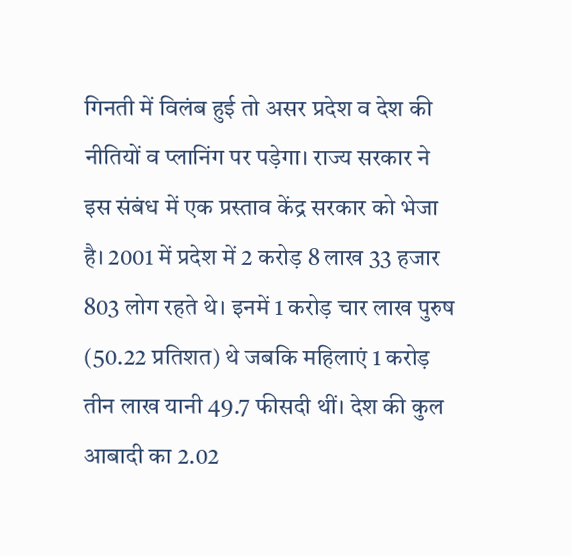गिनती में विलंब हुई तो असर प्रदेश व देश की नीतियों व प्लानिंग पर पड़ेगा। राज्य सरकार ने इस संबंध में एक प्रस्ताव केंद्र सरकार को भेजा है। 2001 में प्रदेश में 2 करोड़ 8 लाख 33 हजार 803 लोग रहते थे। इनमें 1 करोड़ चार लाख पुरुष (50.22 प्रतिशत) थे जबकि महिलाएं 1 करोड़ तीन लाख यानी 49.7 फीसदी थीं। देश की कुल आबादी का 2.02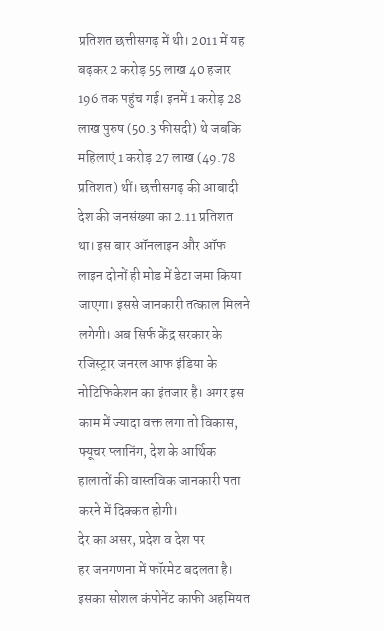प्रतिशत छत्तीसगढ़ में थी। 2011 में यह बढ़कर 2 करोड़ 55 लाख 40 हजार 196 तक पहुंच गई। इनमें 1 करोड़ 28 लाख पुरुष (50.3 फीसदी) थे जबकि महिलाएं 1 करोड़ 27 लाख (49.78 प्रतिशत) थीं। छत्तीसगढ़ की आबादी देश की जनसंख्या का 2.11 प्रतिशत था। इस बार ऑनलाइन और ऑफ लाइन दोनों ही मोड में डेटा जमा किया जाएगा। इससे जानकारी तत्काल मिलने लगेगी। अब सिर्फ केंद्र सरकार के रजिस्ट्रार जनरल आफ इंडिया के नोटिफिकेशन का इंतजार है। अगर इस काम में ज्यादा वक्त लगा तो विकास, फ्यूचर प्लानिंग, देश के आर्थिक हालातों की वास्तविक जानकारी पता करने में दिक्कत होगी।
देर का असर, प्रदेश व देश पर
हर जनगणना में फॉरमेट बदलता है। इसका सोशल कंपोनेंट काफी अहमियत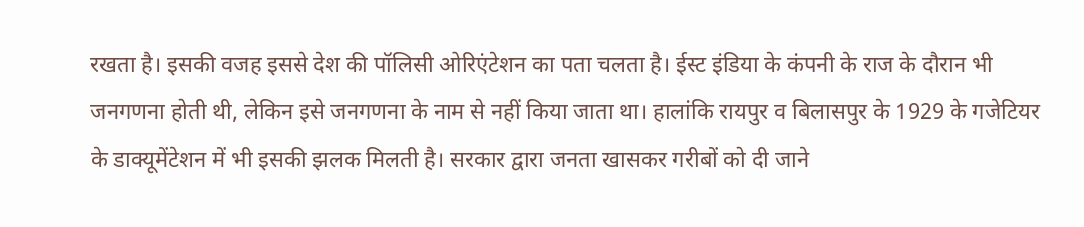रखता है। इसकी वजह इससे देश की पॉलिसी ओरिएंटेशन का पता चलता है। ईस्ट इंडिया के कंपनी के राज के दौरान भी जनगणना होती थी, लेकिन इसे जनगणना के नाम से नहीं किया जाता था। हालांकि रायपुर व बिलासपुर के 1929 के गजेटियर के डाक्यूमेंटेशन में भी इसकी झलक मिलती है। सरकार द्वारा जनता खासकर गरीबों को दी जाने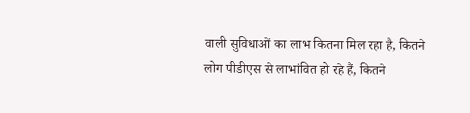वाली सुविधाओं का लाभ कितना मिल रहा है, कितने लोग पीडीएस से लाभांवित हो रहे हैं, कितने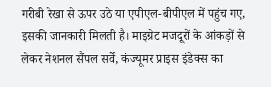गरीबी रेखा से ऊपर उठे या एपीएल-बीपीएल में पहुंच गए, इसकी जानकारी मिलती है। माइग्रेट मजदूरों के आंकड़ों से लेकर नेशनल सैंपल सर्वे, कंज्यूमर प्राइस इंडेक्स का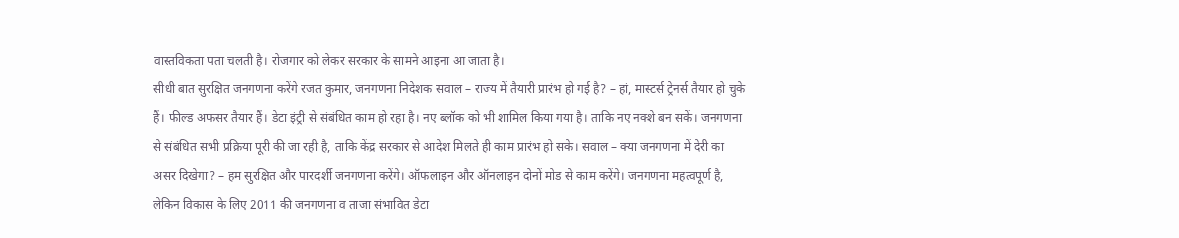वास्तविकता पता चलती है। रोजगार को लेकर सरकार के सामने आइना आ जाता है।
सीधी बात सुरक्षित जनगणना करेंगे रजत कुमार, जनगणना निदेशक सवाल – राज्य में तैयारी प्रारंभ हो गई है? – हां, मास्टर्स ट्रेनर्स तैयार हो चुके हैं। फील्ड अफसर तैयार हैं। डेटा इंट्री से संबंधित काम हो रहा है। नए ब्लॉक को भी शामिल किया गया है। ताकि नए नक्शे बन सकें। जनगणना से संबंधित सभी प्रक्रिया पूरी की जा रही है, ताकि केंद्र सरकार से आदेश मिलते ही काम प्रारंभ हो सके। सवाल – क्या जनगणना में देरी का असर दिखेगा? – हम सुरक्षित और पारदर्शी जनगणना करेंगे। ऑफलाइन और ऑनलाइन दोनों मोड से काम करेंगे। जनगणना महत्वपूर्ण है, लेकिन विकास के लिए 2011 की जनगणना व ताजा संभावित डेटा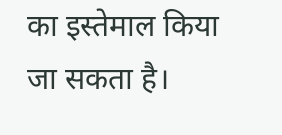का इस्तेमाल किया जा सकता है।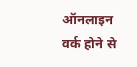ऑनलाइन वर्क होने से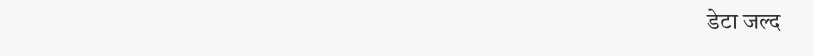डेटा जल्द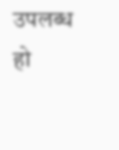उपलब्ध हो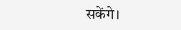सकेंगे।